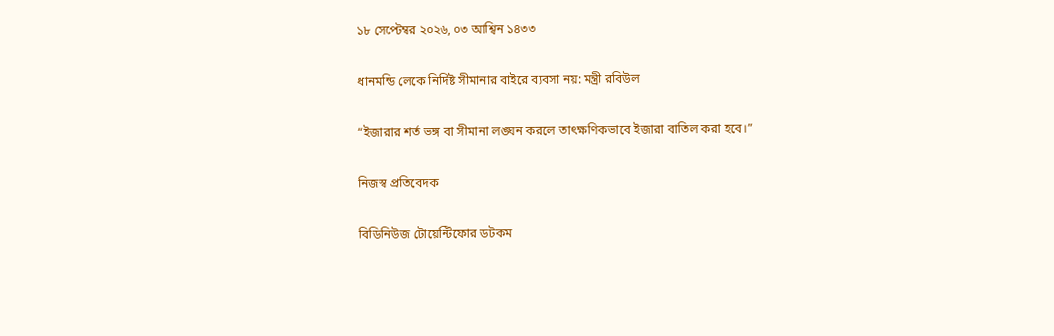১৮ সেপ্টেম্বর ২০২৬, ০৩ আশ্বিন ১৪৩৩

ধানমন্ডি লেকে নির্দিষ্ট সীমানার বাইরে ব্যবসা নয়: মন্ত্রী রবিউল

“ইজারার শর্ত ভঙ্গ বা সীমানা লঙ্ঘন করলে তাৎক্ষণিকভাবে ইজারা বাতিল করা হবে।”

নিজস্ব প্রতিবেদক

বিডিনিউজ টোয়েন্টিফোর ডটকম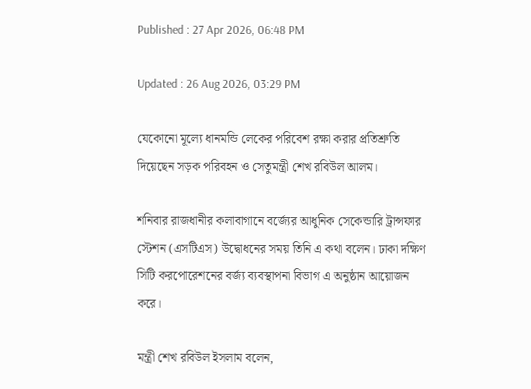Published : 27 Apr 2026, 06:48 PM

Updated : 26 Aug 2026, 03:29 PM

যেকোনো মূল্যে ধানমন্ডি লেকের পরিবেশ রক্ষা করার প্রতিশ্রুতি দিয়েছেন সড়ক পরিবহন ও সেতুমন্ত্রী শেখ রবিউল আলম।

শনিবার রাজধানীর কলাবাগানে বর্জ্যের আধুনিক সেকেন্ডারি ট্রান্সফার স্টেশন (এসটিএস) উদ্বোধনের সময় তিনি এ কথা বলেন। ঢাকা দক্ষিণ সিটি করপোরেশনের বর্জ্য ব্যবস্থাপনা বিভাগ এ অনুষ্ঠান আয়োজন করে।

মন্ত্রী শেখ রবিউল ইসলাম বলেন,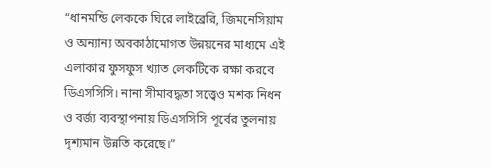“ধানমন্ডি লেককে ঘিরে লাইব্রেরি, জিমনেসিয়াম ও অন্যান্য অবকাঠামোগত উন্নয়নের মাধ্যমে এই এলাকার ফুসফুস খ্যাত লেকটিকে রক্ষা করবে ডিএসসিসি। নানা সীমাবদ্ধতা সত্ত্বেও মশক নিধন ও বর্জ্য ব্যবস্থাপনায় ডিএসসিসি পূর্বের তুলনায় দৃশ্যমান উন্নতি করেছে।”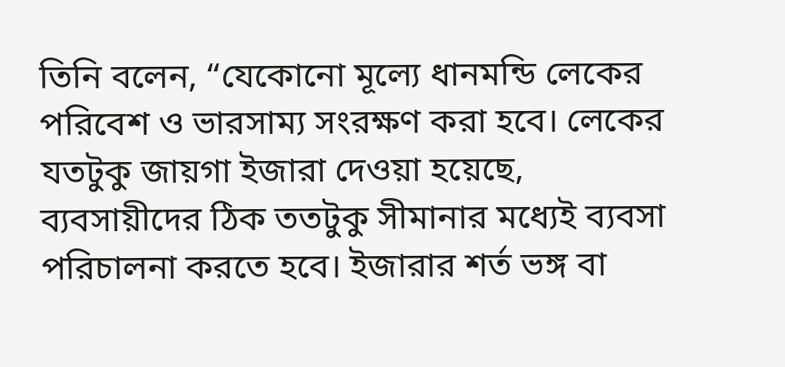তিনি বলেন, “যেকোনো মূল্যে ধানমন্ডি লেকের পরিবেশ ও ভারসাম্য সংরক্ষণ করা হবে। লেকের যতটুকু জায়গা ইজারা দেওয়া হয়েছে, ব্যবসায়ীদের ঠিক ততটুকু সীমানার মধ্যেই ব্যবসা পরিচালনা করতে হবে। ইজারার শর্ত ভঙ্গ বা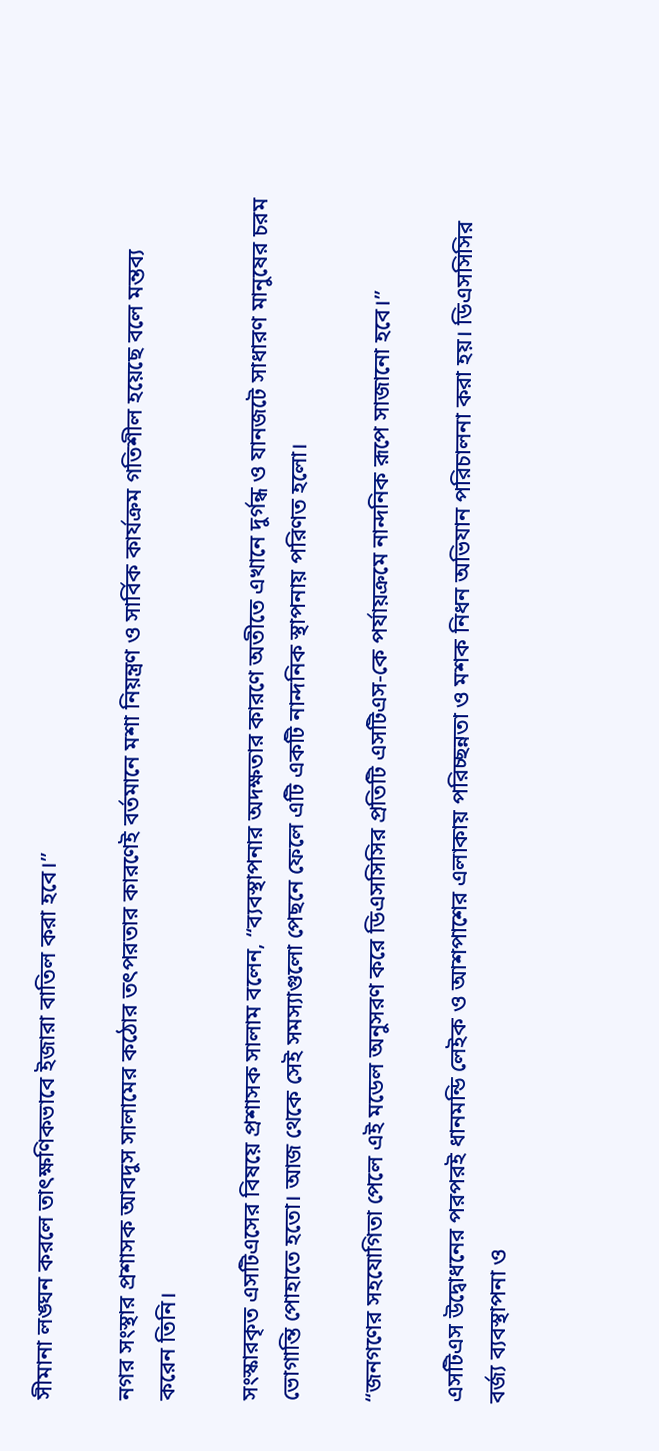সীমানা লঙ্ঘন করলে তাৎক্ষণিকভাবে ইজারা বাতিল করা হবে।”

নগর সংস্থার প্রশাসক আবদুস সালামের কঠোর তৎপরতার কারণেই বর্তমানে মশা নিয়ন্ত্রণ ও সার্বিক কার্যক্রম গতিশীল হয়েছে বলে মন্তব্য করেন তিনি।

সংস্কারকৃত এসটিএসের বিষয়ে প্রশাসক সালাম বলেন, “ব্যবস্থাপনার অদক্ষতার কারণে অতীতে এখানে দুর্গন্ধ ও যানজটে সাধারণ মানুষের চরম ভোগান্তি পোহাতে হতো। আজ থেকে সেই সমস্যাগুলো পেছনে ফেলে এটি একটি নান্দনিক স্থাপনায় পরিণত হলো।

“জনগণের সহযোগিতা পেলে এই মডেল অনুসরণ করে ডিএসসিসির প্রতিটি এসটিএস-কে পর্যায়ক্রমে নান্দনিক রূপে সাজানো হবে।”

এসটিএস উদ্বোধনের পরপরই ধানমন্ডি লেইক ও আশপাশের এলাকায় পরিচ্ছন্নতা ও মশক নিধন অভিযান পরিচালনা করা হয়। ডিএসসিসির বর্জ্য ব্যবস্থাপনা ও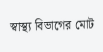স্বাস্থ্য বিভাগের মোট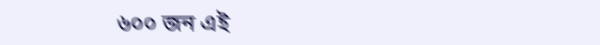৬০০ জন এই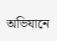অভিযানে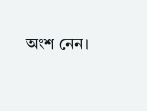অংশ নেন।